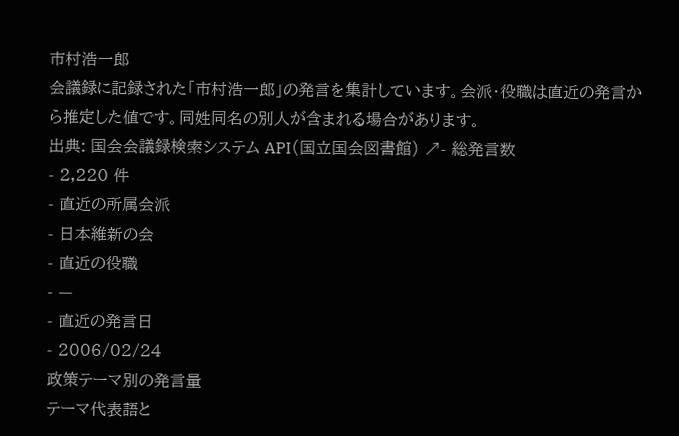市村浩一郎
会議録に記録された「市村浩一郎」の発言を集計しています。会派・役職は直近の発言から推定した値です。同姓同名の別人が含まれる場合があります。
出典: 国会会議録検索システム API(国立国会図書館) ↗- 総発言数
- 2,220 件
- 直近の所属会派
- 日本維新の会
- 直近の役職
- —
- 直近の発言日
- 2006/02/24
政策テーマ別の発言量
テーマ代表語と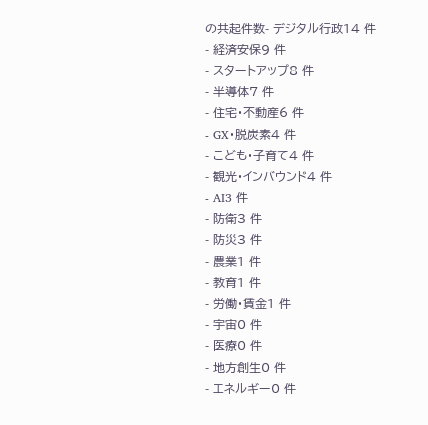の共起件数- デジタル行政14 件
- 経済安保9 件
- スタートアップ8 件
- 半導体7 件
- 住宅・不動産6 件
- GX・脱炭素4 件
- こども・子育て4 件
- 観光・インバウンド4 件
- AI3 件
- 防衛3 件
- 防災3 件
- 農業1 件
- 教育1 件
- 労働・賃金1 件
- 宇宙0 件
- 医療0 件
- 地方創生0 件
- エネルギー0 件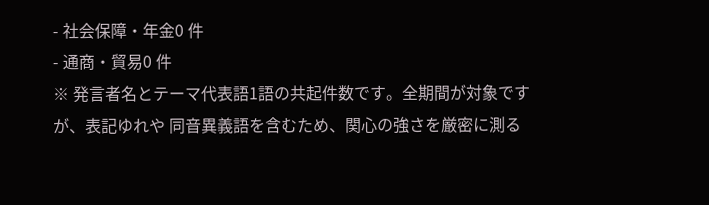- 社会保障・年金0 件
- 通商・貿易0 件
※ 発言者名とテーマ代表語1語の共起件数です。全期間が対象ですが、表記ゆれや 同音異義語を含むため、関心の強さを厳密に測る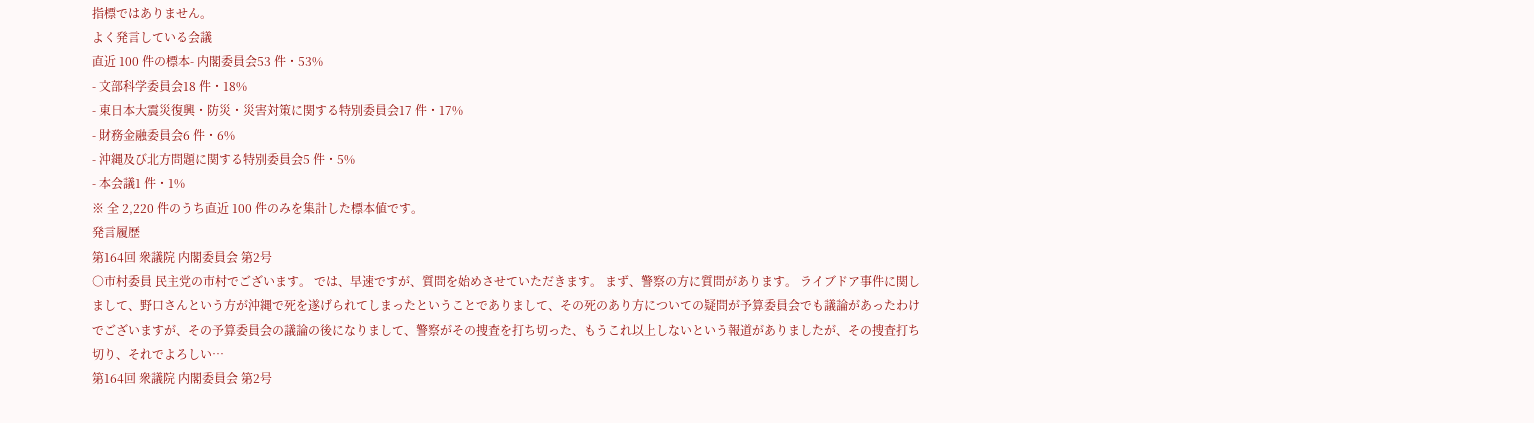指標ではありません。
よく発言している会議
直近 100 件の標本- 内閣委員会53 件・53%
- 文部科学委員会18 件・18%
- 東日本大震災復興・防災・災害対策に関する特別委員会17 件・17%
- 財務金融委員会6 件・6%
- 沖縄及び北方問題に関する特別委員会5 件・5%
- 本会議1 件・1%
※ 全 2,220 件のうち直近 100 件のみを集計した標本値です。
発言履歴
第164回 衆議院 内閣委員会 第2号
○市村委員 民主党の市村でございます。 では、早速ですが、質問を始めさせていただきます。 まず、警察の方に質問があります。 ライブドア事件に関しまして、野口さんという方が沖縄で死を遂げられてしまったということでありまして、その死のあり方についての疑問が予算委員会でも議論があったわけでございますが、その予算委員会の議論の後になりまして、警察がその捜査を打ち切った、もうこれ以上しないという報道がありましたが、その捜査打ち切り、それでよろしい…
第164回 衆議院 内閣委員会 第2号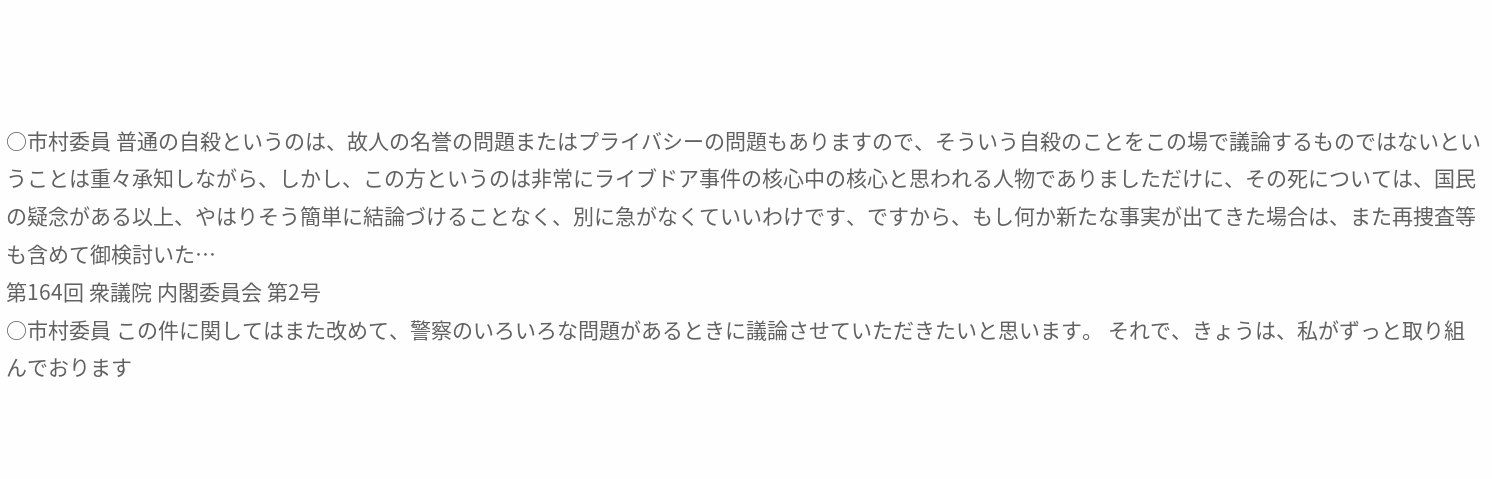○市村委員 普通の自殺というのは、故人の名誉の問題またはプライバシーの問題もありますので、そういう自殺のことをこの場で議論するものではないということは重々承知しながら、しかし、この方というのは非常にライブドア事件の核心中の核心と思われる人物でありましただけに、その死については、国民の疑念がある以上、やはりそう簡単に結論づけることなく、別に急がなくていいわけです、ですから、もし何か新たな事実が出てきた場合は、また再捜査等も含めて御検討いた…
第164回 衆議院 内閣委員会 第2号
○市村委員 この件に関してはまた改めて、警察のいろいろな問題があるときに議論させていただきたいと思います。 それで、きょうは、私がずっと取り組んでおります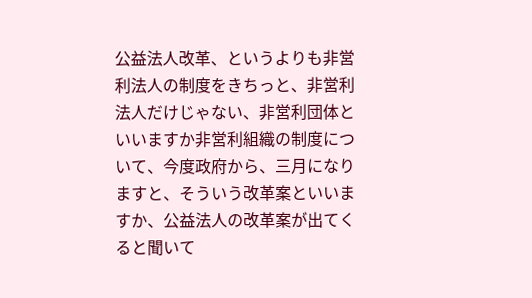公益法人改革、というよりも非営利法人の制度をきちっと、非営利法人だけじゃない、非営利団体といいますか非営利組織の制度について、今度政府から、三月になりますと、そういう改革案といいますか、公益法人の改革案が出てくると聞いて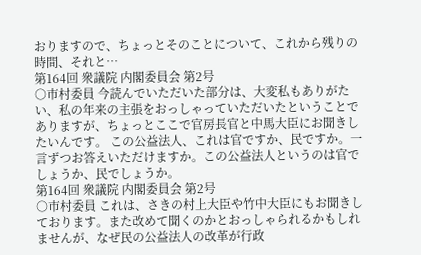おりますので、ちょっとそのことについて、これから残りの時間、それと…
第164回 衆議院 内閣委員会 第2号
○市村委員 今読んでいただいた部分は、大変私もありがたい、私の年来の主張をおっしゃっていただいたということでありますが、ちょっとここで官房長官と中馬大臣にお聞きしたいんです。 この公益法人、これは官ですか、民ですか。一言ずつお答えいただけますか。この公益法人というのは官でしょうか、民でしょうか。
第164回 衆議院 内閣委員会 第2号
○市村委員 これは、さきの村上大臣や竹中大臣にもお聞きしております。また改めて聞くのかとおっしゃられるかもしれませんが、なぜ民の公益法人の改革が行政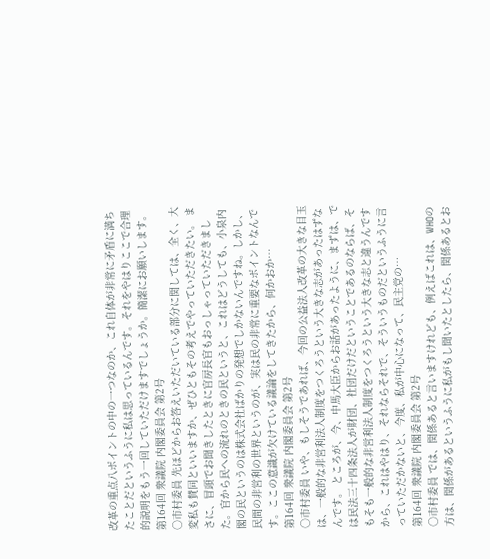改革の重点八ポイントの中の一つなのか、これ自体が非常に矛盾に満ちたことだというふうに私は思っているんです。それをやはりここで合理的説明をもう一回していただけますでしょうか。簡潔にお願いします。
第164回 衆議院 内閣委員会 第2号
○市村委員 先ほどからお答えいただいている部分に関しては、全く、大変私も賛同といいますか、ぜひともその考えでやっていただきたい。 まさに、冒頭でお聞きしたときに官房長官もおっしゃっていただきました。官から民への流れのときの民というと、これはどうしても、小泉内閣の民というのは株式会社ばかりの発想でしかないんですね。しかし、民間の非営利の世界というのが、実は民の非常に重要なポイントなんです。ここの意識が欠けている議論をしてきたから、何かおか…
第164回 衆議院 内閣委員会 第2号
○市村委員 いや、もしそうであれば、今回の公益法人改革の大きな目玉は、一般的な非営利法人制度をつくろうという大きな志があったはずなんです。 ところが、今、中馬大臣からお話があったように、まずは、では民法三十四条法人が財団、社団だけだということであるのならば、そもそも一般的な非営利法人制度をつくろうという大きな志と違うんですから、これはやはり、それならそれで、そういうものだというふうに言っていただかないと、今度、私が中心になって、民主党の…
第164回 衆議院 内閣委員会 第2号
○市村委員 では、関係あると言いますけれども、例えばこれは、WHOの方は、関係があるというふうに私がもし聞いたとしたら、関係あるとお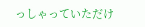っしゃっていただけ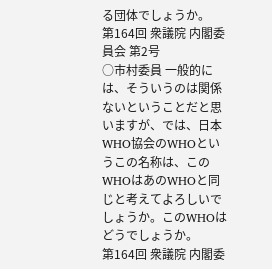る団体でしょうか。
第164回 衆議院 内閣委員会 第2号
○市村委員 一般的には、そういうのは関係ないということだと思いますが、では、日本WHO協会のWHOというこの名称は、このWHOはあのWHOと同じと考えてよろしいでしょうか。このWHOはどうでしょうか。
第164回 衆議院 内閣委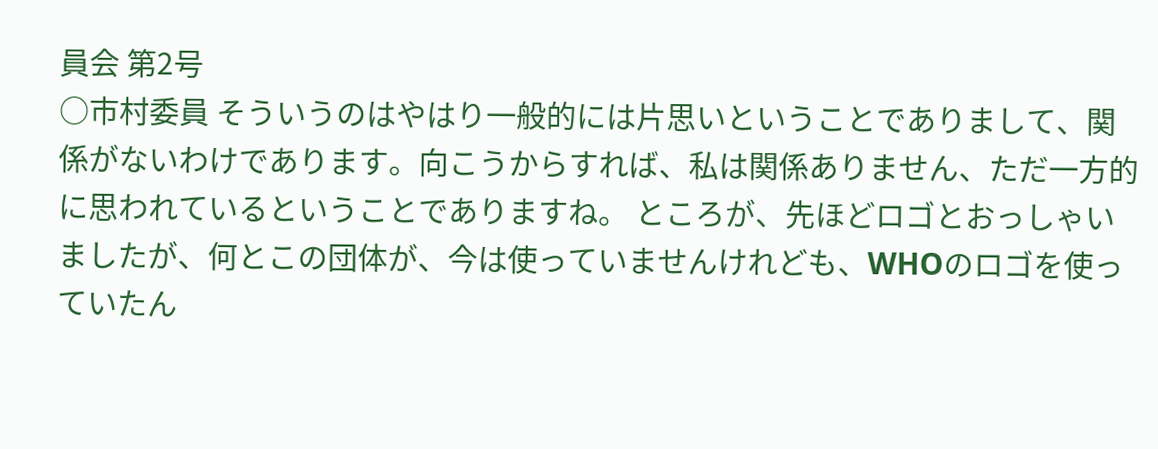員会 第2号
○市村委員 そういうのはやはり一般的には片思いということでありまして、関係がないわけであります。向こうからすれば、私は関係ありません、ただ一方的に思われているということでありますね。 ところが、先ほどロゴとおっしゃいましたが、何とこの団体が、今は使っていませんけれども、WHOのロゴを使っていたん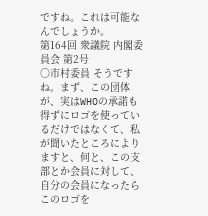ですね。これは可能なんでしょうか。
第164回 衆議院 内閣委員会 第2号
○市村委員 そうですね。まず、この団体が、実はWHOの承諾も得ずにロゴを使っているだけではなくて、私が聞いたところによりますと、何と、この支部とか会員に対して、自分の会員になったらこのロゴを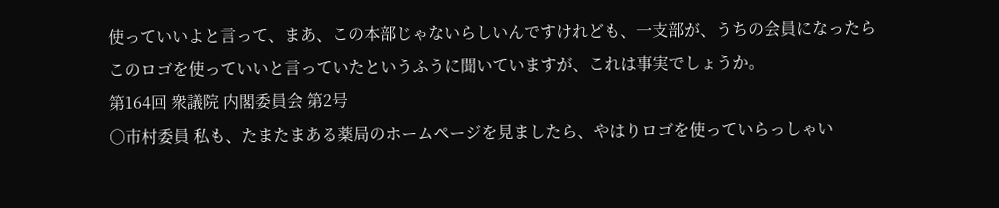使っていいよと言って、まあ、この本部じゃないらしいんですけれども、一支部が、うちの会員になったらこのロゴを使っていいと言っていたというふうに聞いていますが、これは事実でしょうか。
第164回 衆議院 内閣委員会 第2号
○市村委員 私も、たまたまある薬局のホームページを見ましたら、やはりロゴを使っていらっしゃい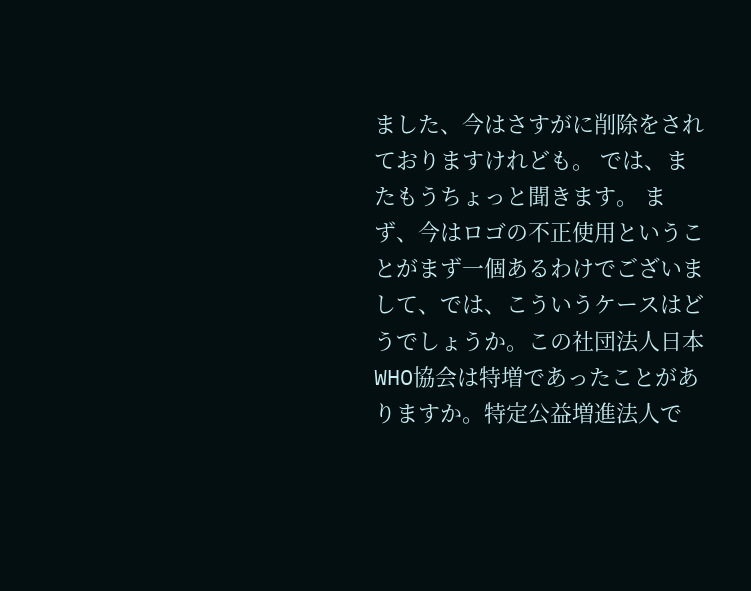ました、今はさすがに削除をされておりますけれども。 では、またもうちょっと聞きます。 まず、今はロゴの不正使用ということがまず一個あるわけでございまして、では、こういうケースはどうでしょうか。この社団法人日本WHO協会は特増であったことがありますか。特定公益増進法人で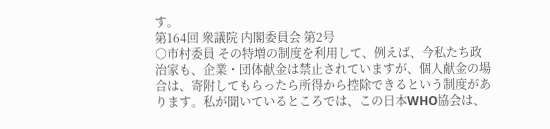す。
第164回 衆議院 内閣委員会 第2号
○市村委員 その特増の制度を利用して、例えば、今私たち政治家も、企業・団体献金は禁止されていますが、個人献金の場合は、寄附してもらったら所得から控除できるという制度があります。私が聞いているところでは、この日本WHO協会は、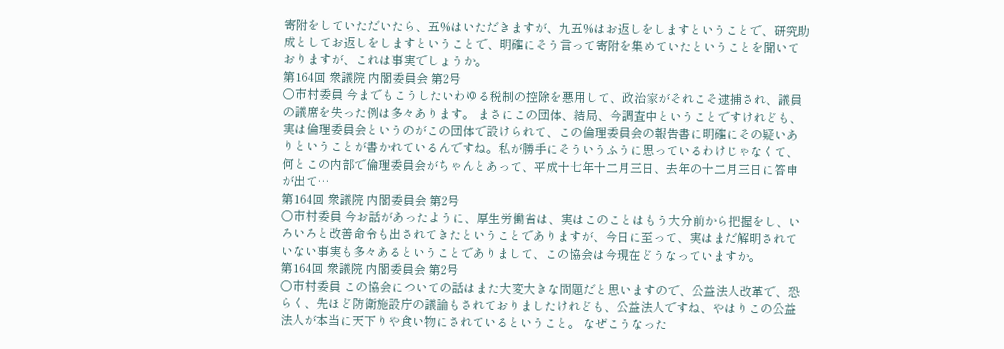寄附をしていただいたら、五%はいただきますが、九五%はお返しをしますということで、研究助成としてお返しをしますということで、明確にそう言って寄附を集めていたということを聞いておりますが、これは事実でしょうか。
第164回 衆議院 内閣委員会 第2号
○市村委員 今までもこうしたいわゆる税制の控除を悪用して、政治家がそれこそ逮捕され、議員の議席を失った例は多々あります。 まさにこの団体、結局、今調査中ということですけれども、実は倫理委員会というのがこの団体で設けられて、この倫理委員会の報告書に明確にその疑いありということが書かれているんですね。私が勝手にそういうふうに思っているわけじゃなくて、何とこの内部で倫理委員会がちゃんとあって、平成十七年十二月三日、去年の十二月三日に答申が出て…
第164回 衆議院 内閣委員会 第2号
○市村委員 今お話があったように、厚生労働省は、実はこのことはもう大分前から把握をし、いろいろと改善命令も出されてきたということでありますが、今日に至って、実はまだ解明されていない事実も多々あるということでありまして、この協会は今現在どうなっていますか。
第164回 衆議院 内閣委員会 第2号
○市村委員 この協会についての話はまた大変大きな問題だと思いますので、公益法人改革で、恐らく、先ほど防衛施設庁の議論もされておりましたけれども、公益法人ですね、やはりこの公益法人が本当に天下りや食い物にされているということ。 なぜこうなった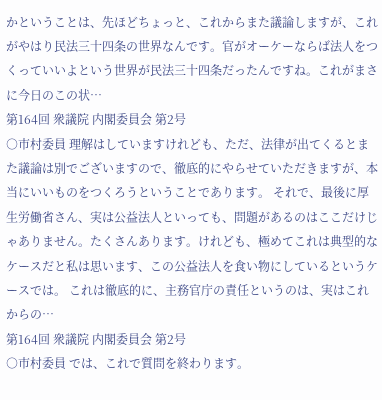かということは、先ほどちょっと、これからまた議論しますが、これがやはり民法三十四条の世界なんです。官がオーケーならば法人をつくっていいよという世界が民法三十四条だったんですね。これがまさに今日のこの状…
第164回 衆議院 内閣委員会 第2号
○市村委員 理解はしていますけれども、ただ、法律が出てくるとまた議論は別でございますので、徹底的にやらせていただきますが、本当にいいものをつくろうということであります。 それで、最後に厚生労働省さん、実は公益法人といっても、問題があるのはここだけじゃありません。たくさんあります。けれども、極めてこれは典型的なケースだと私は思います、この公益法人を食い物にしているというケースでは。 これは徹底的に、主務官庁の責任というのは、実はこれからの…
第164回 衆議院 内閣委員会 第2号
○市村委員 では、これで質問を終わります。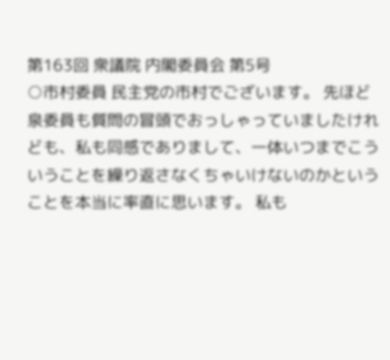第163回 衆議院 内閣委員会 第5号
○市村委員 民主党の市村でございます。 先ほど泉委員も質問の冒頭でおっしゃっていましたけれども、私も同感でありまして、一体いつまでこういうことを繰り返さなくちゃいけないのかということを本当に率直に思います。 私も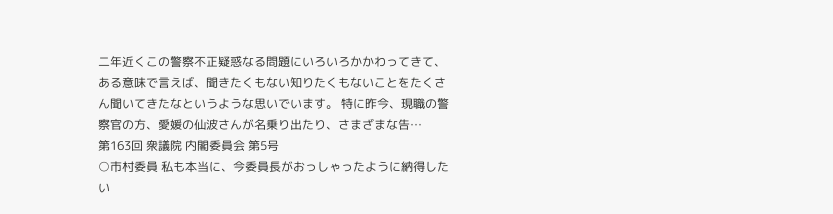二年近くこの警察不正疑惑なる問題にいろいろかかわってきて、ある意味で言えば、聞きたくもない知りたくもないことをたくさん聞いてきたなというような思いでいます。 特に昨今、現職の警察官の方、愛媛の仙波さんが名乗り出たり、さまざまな告…
第163回 衆議院 内閣委員会 第5号
○市村委員 私も本当に、今委員長がおっしゃったように納得したい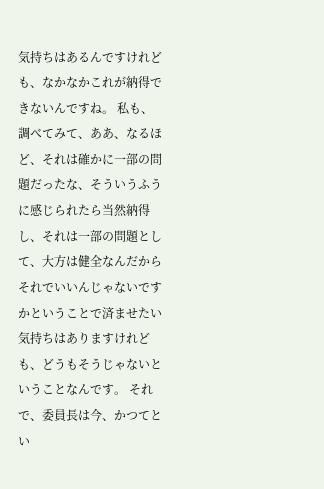気持ちはあるんですけれども、なかなかこれが納得できないんですね。 私も、調べてみて、ああ、なるほど、それは確かに一部の問題だったな、そういうふうに感じられたら当然納得し、それは一部の問題として、大方は健全なんだからそれでいいんじゃないですかということで済ませたい気持ちはありますけれども、どうもそうじゃないということなんです。 それで、委員長は今、かつてとい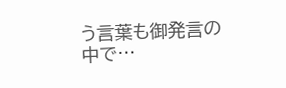う言葉も御発言の中で…